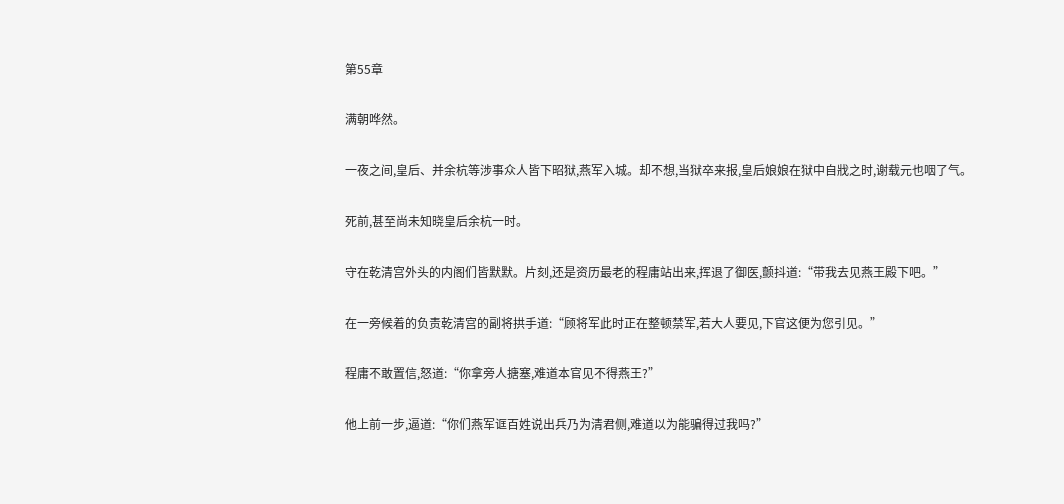第55章

满朝哗然。

一夜之间,皇后、并余杭等涉事众人皆下昭狱,燕军入城。却不想,当狱卒来报,皇后娘娘在狱中自戕之时,谢载元也咽了气。

死前,甚至尚未知晓皇后余杭一时。

守在乾清宫外头的内阁们皆默默。片刻,还是资历最老的程庸站出来,挥退了御医,颤抖道:“带我去见燕王殿下吧。”

在一旁候着的负责乾清宫的副将拱手道:“顾将军此时正在整顿禁军,若大人要见,下官这便为您引见。”

程庸不敢置信,怒道:“你拿旁人搪塞,难道本官见不得燕王?”

他上前一步,逼道:“你们燕军诓百姓说出兵乃为清君侧,难道以为能骗得过我吗?”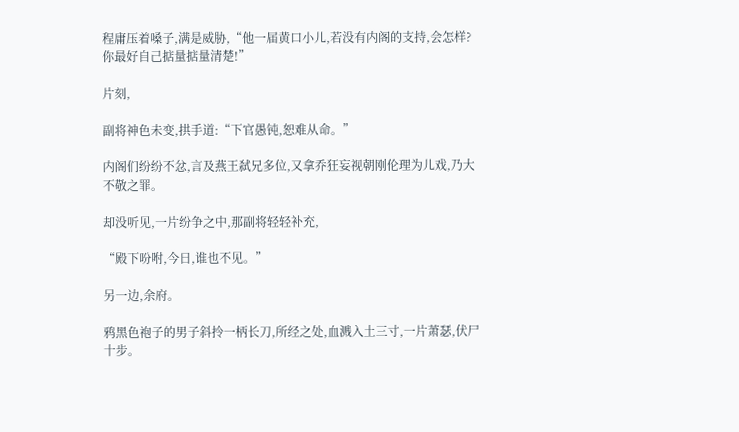程庸压着嗓子,满是威胁,“他一届黄口小儿,若没有内阁的支持,会怎样?你最好自己掂量掂量清楚!”

片刻,

副将神色未变,拱手道:“下官愚钝,恕难从命。”

内阁们纷纷不忿,言及燕王弑兄多位,又拿乔狂妄视朝刚伦理为儿戏,乃大不敬之罪。

却没听见,一片纷争之中,那副将轻轻补充,

“殿下吩咐,今日,谁也不见。”

另一边,余府。

鸦黑色袍子的男子斜拎一柄长刀,所经之处,血溅入土三寸,一片萧瑟,伏尸十步。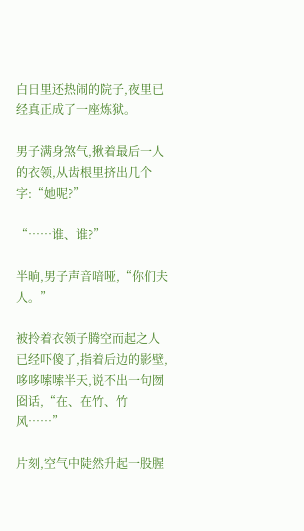白日里还热闹的院子,夜里已经真正成了一座炼狱。

男子满身煞气,揪着最后一人的衣领,从齿根里挤出几个字:“她呢?”

“……谁、谁?”

半晌,男子声音喑哑,“你们夫人。”

被拎着衣领子腾空而起之人已经吓傻了,指着后边的影壁,哆哆嗦嗦半天,说不出一句囫囵话,“在、在竹、竹风……”

片刻,空气中陡然升起一股腥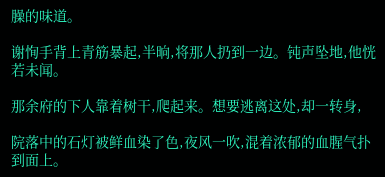臊的味道。

谢恂手背上青筋暴起,半晌,将那人扔到一边。钝声坠地,他恍若未闻。

那余府的下人靠着树干,爬起来。想要逃离这处,却一转身,

院落中的石灯被鲜血染了色,夜风一吹,混着浓郁的血腥气扑到面上。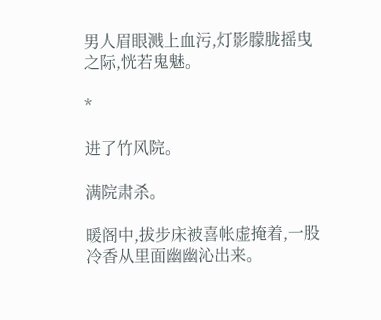男人眉眼溅上血污,灯影朦胧摇曳之际,恍若鬼魅。

*

进了竹风院。

满院肃杀。

暖阁中,拔步床被喜帐虚掩着,一股冷香从里面幽幽沁出来。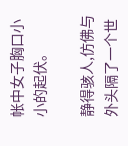帐中女子胸口小小的起伏。

静得骇人,仿佛与外头隔了一个世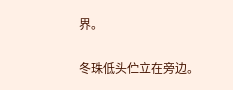界。

冬珠低头伫立在旁边。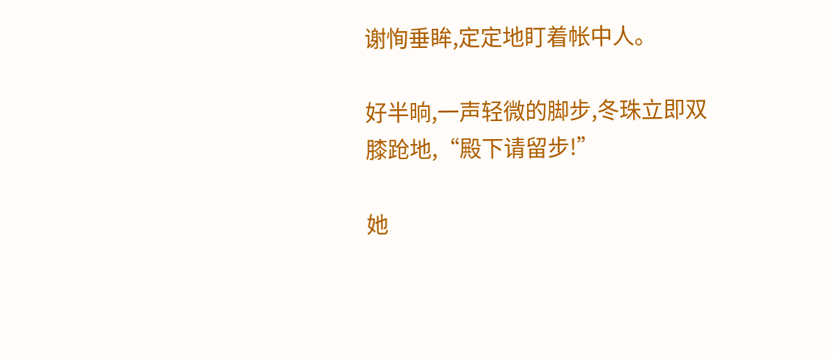谢恂垂眸,定定地盯着帐中人。

好半晌,一声轻微的脚步,冬珠立即双膝跄地,“殿下请留步!”

她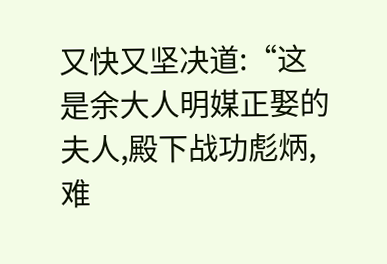又快又坚决道:“这是余大人明媒正娶的夫人,殿下战功彪炳,难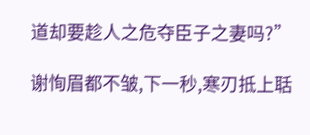道却要趁人之危夺臣子之妻吗?”

谢恂眉都不皱,下一秒,寒刃抵上聒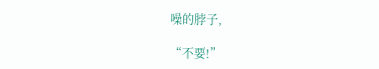噪的脖子,

“不要!”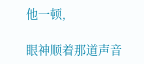他一顿,

眼神顺着那道声音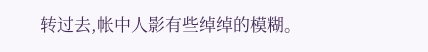转过去,帐中人影有些绰绰的模糊。